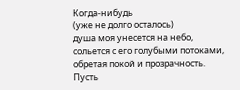Когда-нибудь
(уже не долго осталось)
душа моя унесется на небо,
сольется с его голубыми потоками,
обретая покой и прозрачность.
Пусть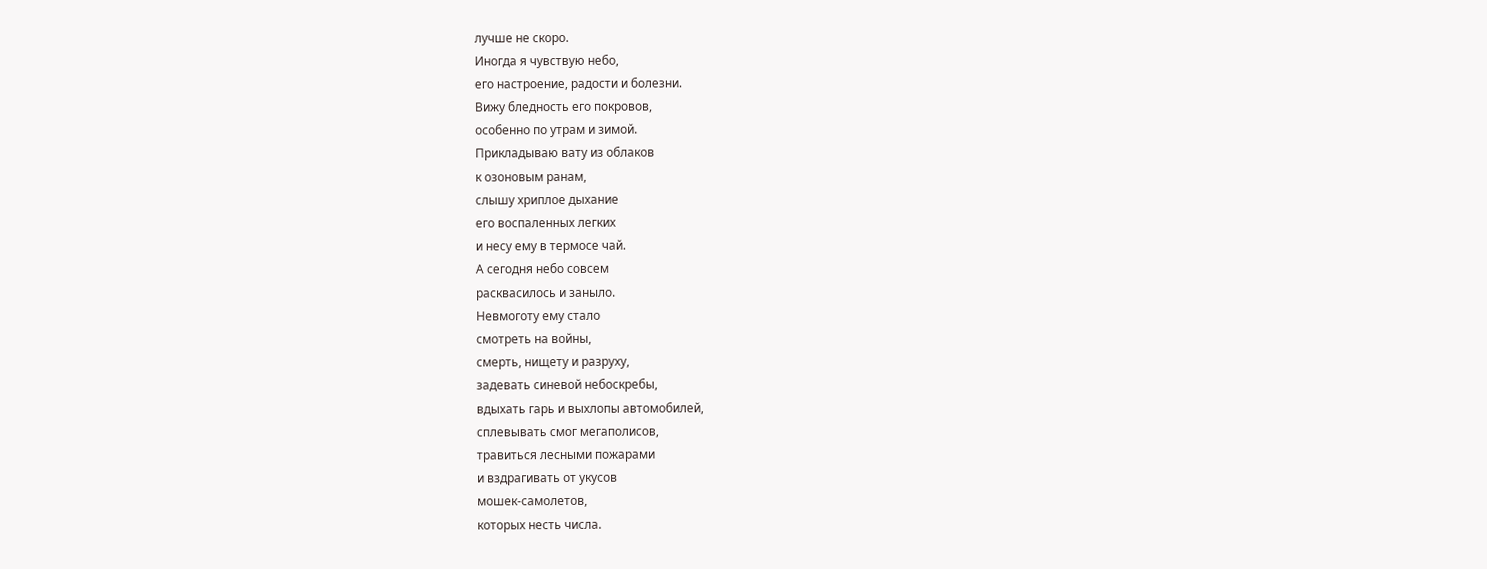лучше не скоро.
Иногда я чувствую небо,
его настроение, радости и болезни.
Вижу бледность его покровов,
особенно по утрам и зимой.
Прикладываю вату из облаков
к озоновым ранам,
слышу хриплое дыхание
его воспаленных легких
и несу ему в термосе чай.
А сегодня небо совсем
расквасилось и заныло.
Невмоготу ему стало
смотреть на войны,
смерть, нищету и разруху,
задевать синевой небоскребы,
вдыхать гарь и выхлопы автомобилей,
сплевывать смог мегаполисов,
травиться лесными пожарами
и вздрагивать от укусов
мошек-самолетов,
которых несть числа.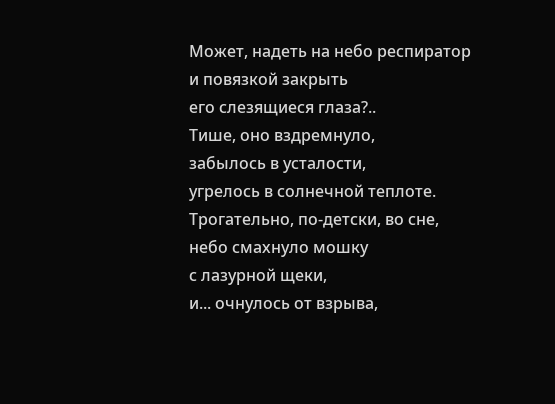Может, надеть на небо респиратор
и повязкой закрыть
его слезящиеся глаза?..
Тише, оно вздремнуло,
забылось в усталости,
угрелось в солнечной теплоте.
Трогательно, по-детски, во сне,
небо смахнуло мошку
с лазурной щеки,
и... очнулось от взрыва,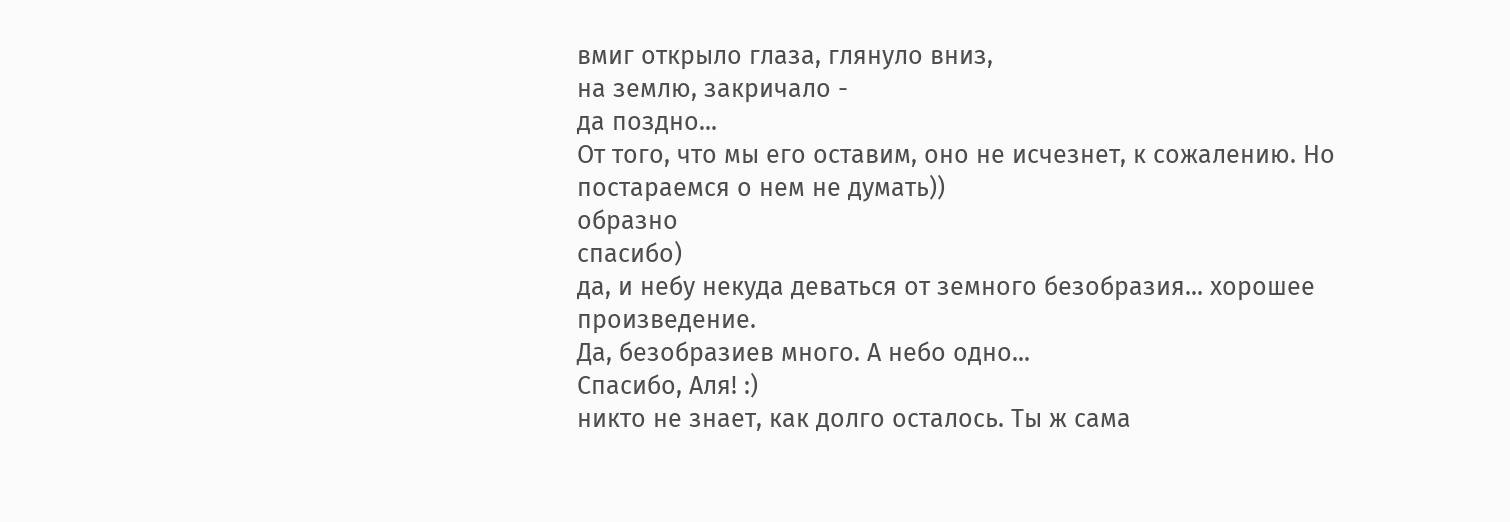вмиг открыло глаза, глянуло вниз,
на землю, закричало -
да поздно...
От того, что мы его оставим, оно не исчезнет, к сожалению. Но постараемся о нем не думать))
образно
спасибо)
да, и небу некуда деваться от земного безобразия... хорошее произведение.
Да, безобразиев много. А небо одно...
Спасибо, Аля! :)
никто не знает, как долго осталось. Ты ж сама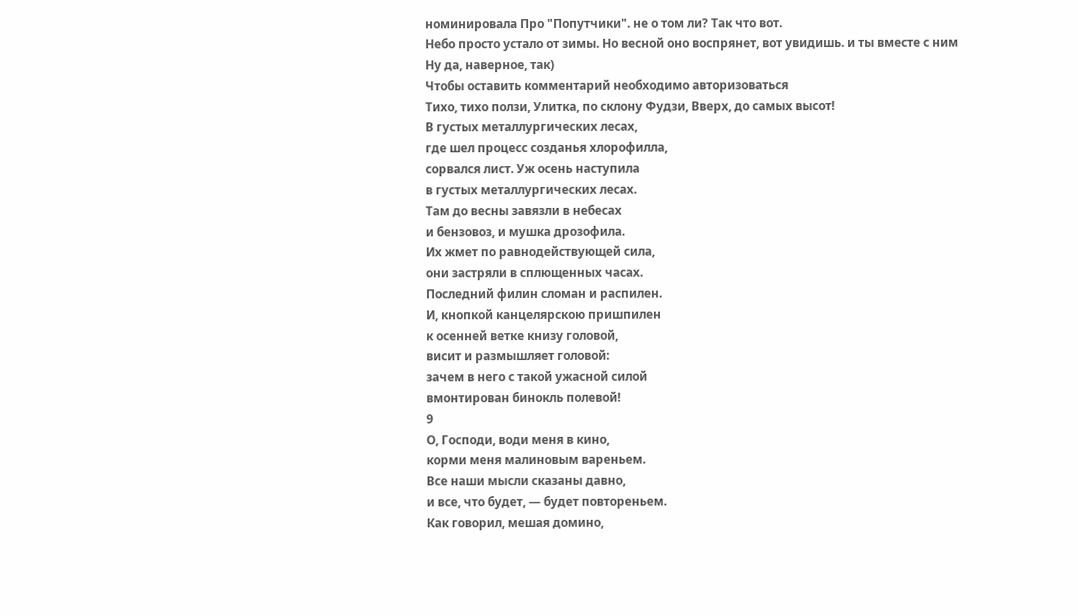номинировала Про "Попутчики". не о том ли? Так что вот.
Небо просто устало от зимы. Но весной оно воспрянет, вот увидишь. и ты вместе с ним
Ну да, наверное, так)
Чтобы оставить комментарий необходимо авторизоваться
Тихо, тихо ползи, Улитка, по склону Фудзи, Вверх, до самых высот!
В густых металлургических лесах,
где шел процесс созданья хлорофилла,
сорвался лист. Уж осень наступила
в густых металлургических лесах.
Там до весны завязли в небесах
и бензовоз, и мушка дрозофила.
Их жмет по равнодействующей сила,
они застряли в сплющенных часах.
Последний филин сломан и распилен.
И, кнопкой канцелярскою пришпилен
к осенней ветке книзу головой,
висит и размышляет головой:
зачем в него с такой ужасной силой
вмонтирован бинокль полевой!
9
О, Господи, води меня в кино,
корми меня малиновым вареньем.
Все наши мысли сказаны давно,
и все, что будет, — будет повтореньем.
Как говорил, мешая домино,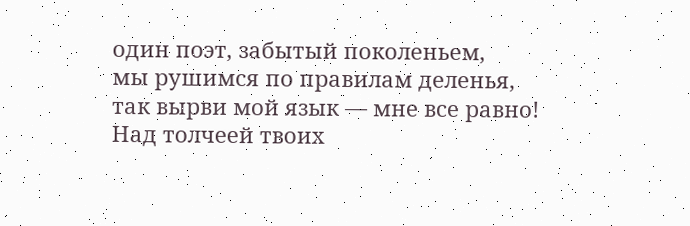один поэт, забытый поколеньем,
мы рушимся по правилам деленья,
так вырви мой язык — мне все равно!
Над толчеей твоих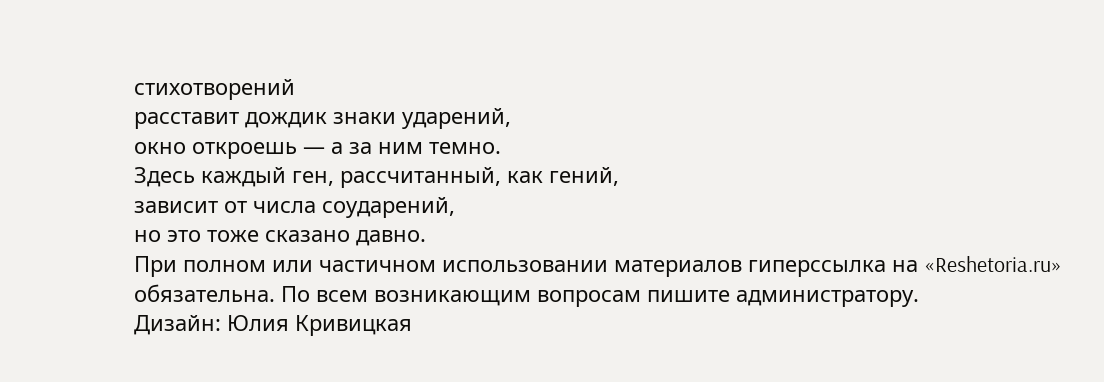стихотворений
расставит дождик знаки ударений,
окно откроешь — а за ним темно.
Здесь каждый ген, рассчитанный, как гений,
зависит от числа соударений,
но это тоже сказано давно.
При полном или частичном использовании материалов гиперссылка на «Reshetoria.ru» обязательна. По всем возникающим вопросам пишите администратору.
Дизайн: Юлия Кривицкая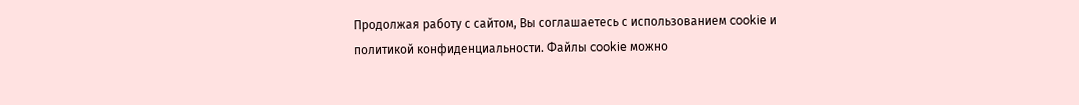Продолжая работу с сайтом, Вы соглашаетесь с использованием cookie и политикой конфиденциальности. Файлы cookie можно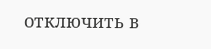отключить в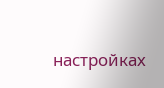настройках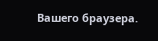Вашего браузера.